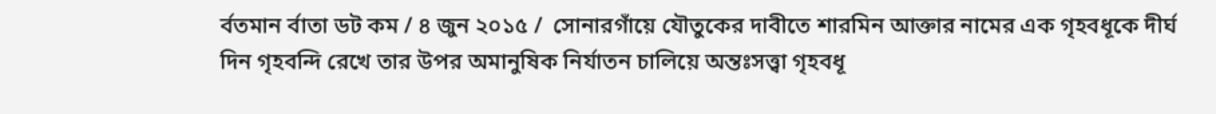র্বতমান র্বাতা ডট কম / ৪ জুন ২০১৫ /  সোনারগাঁয়ে যৌতুকের দাবীতে শারমিন আক্তার নামের এক গৃহবধূকে দীর্ঘ দিন গৃহবন্দি রেখে তার উপর অমানুষিক নির্যাতন চালিয়ে অন্তঃসত্ত্বা গৃহবধূ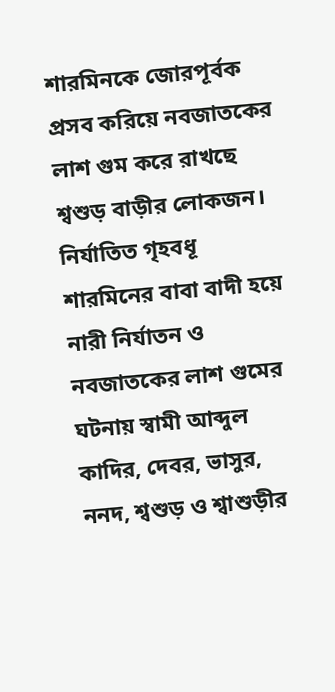শারমিনকে জোরপূর্বক প্রসব করিয়ে নবজাতকের লাশ গুম করে রাখছে শ্বশুড় বাড়ীর লোকজন। নির্যাতিত গৃহবধূ শারমিনের বাবা বাদী হয়ে নারী নির্যাতন ও নবজাতকের লাশ গুমের ঘটনায় স্বামী আব্দুল কাদির, দেবর, ভাসুর, ননদ, শ্বশুড় ও শ্বাশুড়ীর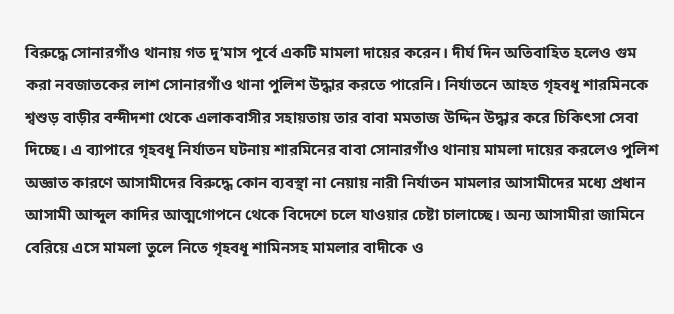বিরুদ্ধে সোনারগাঁও থানায় গত দু’মাস পূর্বে একটি মামলা দায়ের করেন। দীর্ঘ দিন অতিবাহিত হলেও গুম করা নবজাতকের লাশ সোনারগাঁও থানা পুলিশ উদ্ধার করতে পারেনি। নির্যাতনে আহত গৃহবধূ শারমিনকে শ্বশুড় বাড়ীর বন্দীদশা থেকে এলাকবাসীর সহায়তায় তার বাবা মমতাজ উদ্দিন উদ্ধার করে চিকিৎসা সেবা দিচ্ছে। এ ব্যাপারে গৃহবধূ নির্যাতন ঘটনায় শারমিনের বাবা সোনারগাঁও থানায় মামলা দায়ের করলেও পুলিশ অজ্ঞাত কারণে আসামীদের বিরুদ্ধে কোন ব্যবস্থা না নেয়ায় নারী নির্যাতন মামলার আসামীদের মধ্যে প্রধান আসামী আব্দুল কাদির আত্মগোপনে থেকে বিদেশে চলে যাওয়ার চেষ্টা চালাচ্ছে। অন্য আসামীরা জামিনে বেরিয়ে এসে মামলা তুলে নিতে গৃহবধূ শামিনসহ মামলার বাদীকে ও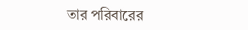তার পরিবারের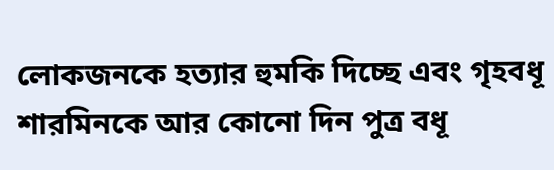লোকজনকে হত্যার হুমকি দিচ্ছে এবং গৃহবধূ শারমিনকে আর কোনো দিন পুত্র বধূ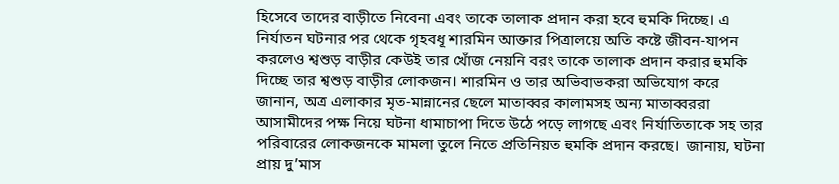হিসেবে তাদের বাড়ীতে নিবেনা এবং তাকে তালাক প্রদান করা হবে হুমকি দিচ্ছে। এ নির্যাতন ঘটনার পর থেকে গৃহবধূ শারমিন আক্তার পিত্রালয়ে অতি কষ্টে জীবন-যাপন করলেও শ্বশুড় বাড়ীর কেউই তার খোঁজ নেয়নি বরং তাকে তালাক প্রদান করার হুমকি দিচ্ছে তার শ্বশুড় বাড়ীর লোকজন। শারমিন ও তার অভিবাভকরা অভিযোগ করে জানান, অত্র এলাকার মৃত-মান্নানের ছেলে মাতাব্বর কালামসহ অন্য মাতাব্বররা আসামীদের পক্ষ নিয়ে ঘটনা ধামাচাপা দিতে উঠে পড়ে লাগছে এবং নির্যাতিতাকে সহ তার পরিবারের লোকজনকে মামলা তুলে নিতে প্রতিনিয়ত হুমকি প্রদান করছে।  জানায়, ঘটনা প্রায় দু’মাস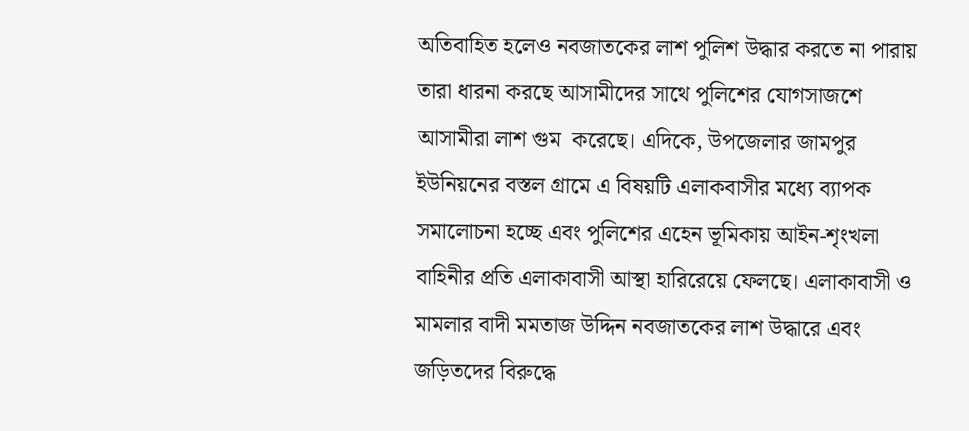অতিবাহিত হলেও নবজাতকের লাশ পুলিশ উদ্ধার করতে না পারায় তারা ধারনা করছে আসামীদের সাথে পুলিশের যোগসাজশে আসামীরা লাশ গুম  করেছে। এদিকে, উপজেলার জামপুর ইউনিয়নের বস্তল গ্রামে এ বিষয়টি এলাকবাসীর মধ্যে ব্যাপক সমালোচনা হচ্ছে এবং পুলিশের এহেন ভূমিকায় আইন-শৃংখলা বাহিনীর প্রতি এলাকাবাসী আস্থা হারিরেয়ে ফেলছে। এলাকাবাসী ও মামলার বাদী মমতাজ উদ্দিন নবজাতকের লাশ উদ্ধারে এবং জড়িতদের বিরুদ্ধে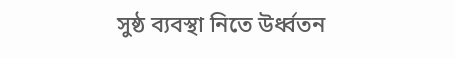সুষ্ঠ ব্যবস্থা নিতে উর্ধ্বতন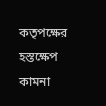কতৃপক্ষের হস্তক্ষেপ কামনা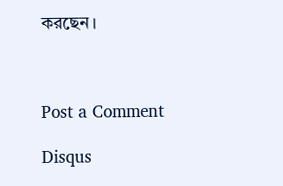করছেন।



Post a Comment

Disqus